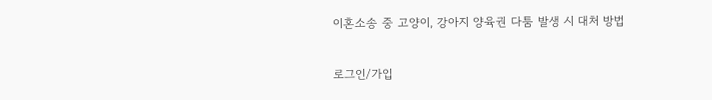이혼소송 중 고양이, 강아지 양육권 다툼 발생 시 대처 방법

로그인/가입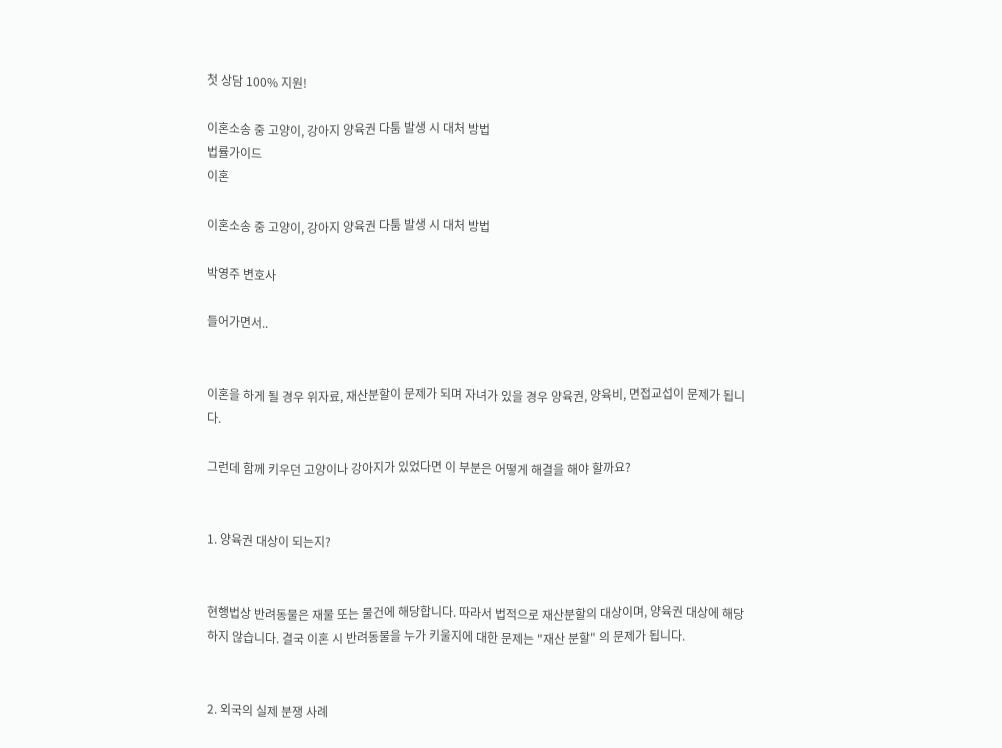첫 상담 100% 지원!

이혼소송 중 고양이, 강아지 양육권 다툼 발생 시 대처 방법
법률가이드
이혼

이혼소송 중 고양이, 강아지 양육권 다툼 발생 시 대처 방법

박영주 변호사

들어가면서..


이혼을 하게 될 경우 위자료, 재산분할이 문제가 되며 자녀가 있을 경우 양육권, 양육비, 면접교섭이 문제가 됩니다.

그런데 함께 키우던 고양이나 강아지가 있었다면 이 부분은 어떻게 해결을 해야 할까요?


1. 양육권 대상이 되는지?


현행법상 반려동물은 재물 또는 물건에 해당합니다. 따라서 법적으로 재산분할의 대상이며, 양육권 대상에 해당하지 않습니다. 결국 이혼 시 반려동물을 누가 키울지에 대한 문제는 "재산 분할" 의 문제가 됩니다.


2. 외국의 실제 분쟁 사례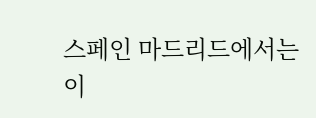스페인 마드리드에서는 이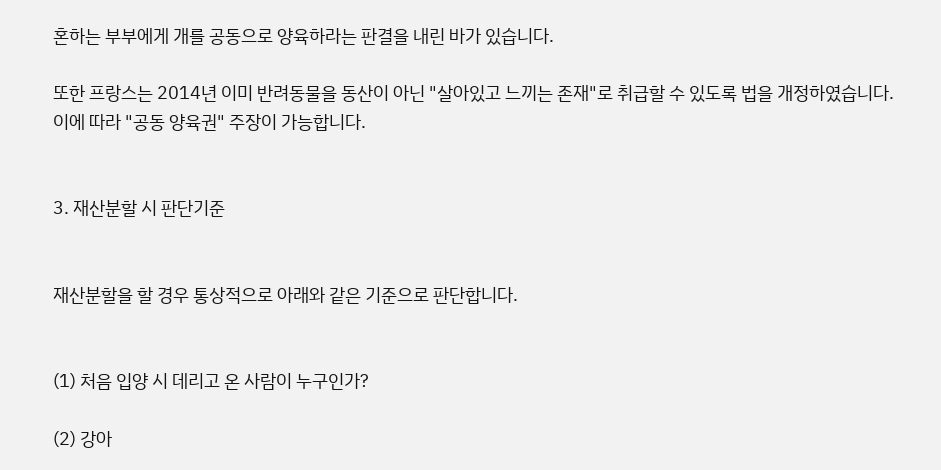혼하는 부부에게 개를 공동으로 양육하라는 판결을 내린 바가 있습니다.

또한 프랑스는 2014년 이미 반려동물을 동산이 아닌 "살아있고 느끼는 존재"로 취급할 수 있도록 법을 개정하였습니다. 이에 따라 "공동 양육권" 주장이 가능합니다.


3. 재산분할 시 판단기준


재산분할을 할 경우 통상적으로 아래와 같은 기준으로 판단합니다.


(1) 처음 입양 시 데리고 온 사람이 누구인가?

(2) 강아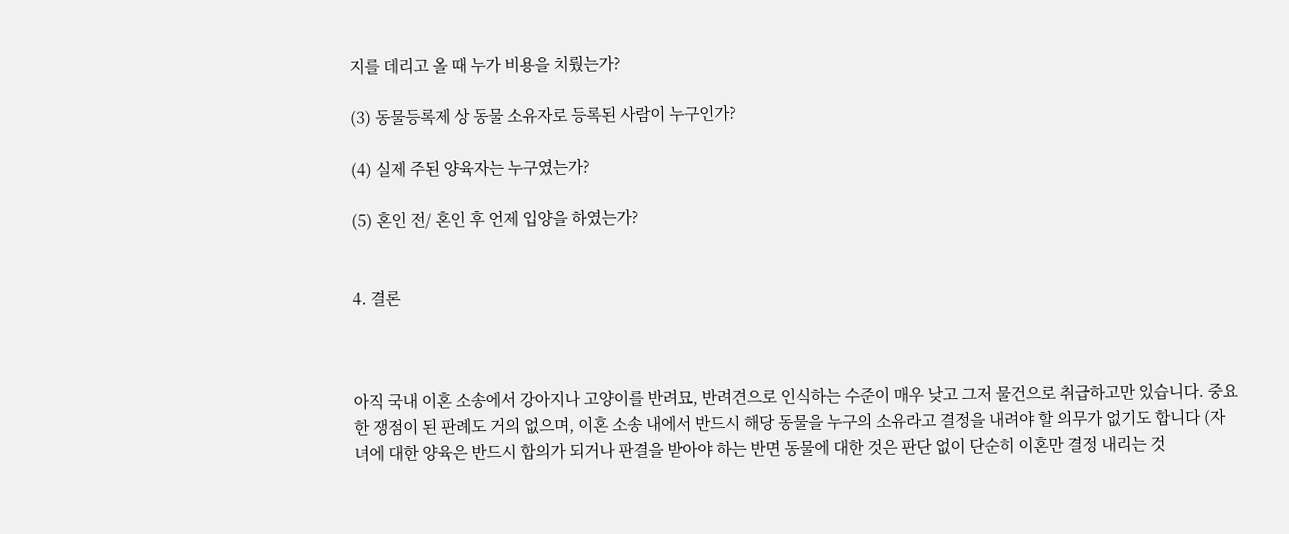지를 데리고 올 때 누가 비용을 치뤘는가?

(3) 동물등록제 상 동물 소유자로 등록된 사람이 누구인가?

(4) 실제 주된 양육자는 누구였는가?

(5) 혼인 전/ 혼인 후 언제 입양을 하였는가?


4. 결론



아직 국내 이혼 소송에서 강아지나 고양이를 반려묘, 반려견으로 인식하는 수준이 매우 낮고 그저 물건으로 취급하고만 있습니다. 중요한 쟁점이 된 판례도 거의 없으며, 이혼 소송 내에서 반드시 해당 동물을 누구의 소유라고 결정을 내려야 할 의무가 없기도 합니다 (자녀에 대한 양육은 반드시 합의가 되거나 판결을 받아야 하는 반면 동물에 대한 것은 판단 없이 단순히 이혼만 결정 내리는 것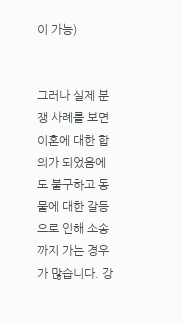이 가능)


그러나 실제 분쟁 사례를 보면 이혼에 대한 합의가 되었음에도 불구하고 동물에 대한 갈등으로 인해 소송까지 가는 경우가 많습니다. 강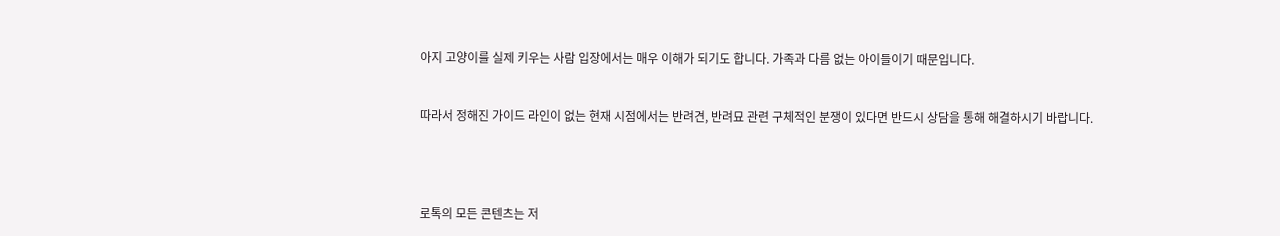아지 고양이를 실제 키우는 사람 입장에서는 매우 이해가 되기도 합니다. 가족과 다름 없는 아이들이기 때문입니다.


따라서 정해진 가이드 라인이 없는 현재 시점에서는 반려견, 반려묘 관련 구체적인 분쟁이 있다면 반드시 상담을 통해 해결하시기 바랍니다.




로톡의 모든 콘텐츠는 저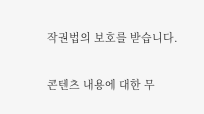작권법의 보호를 받습니다.

콘텐츠 내용에 대한 무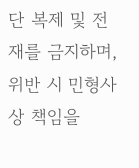단 복제 및 전재를 금지하며, 위반 시 민형사상 책임을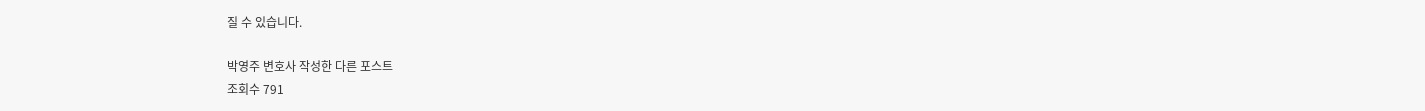질 수 있습니다.

박영주 변호사 작성한 다른 포스트
조회수 791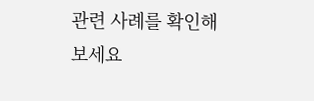관련 사례를 확인해보세요